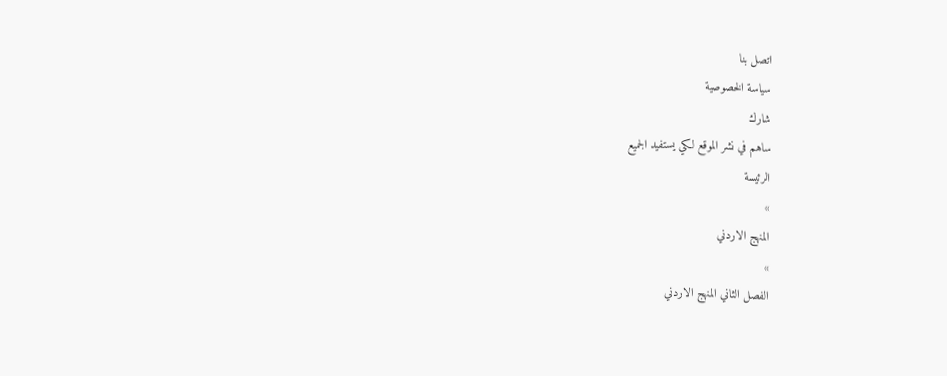اتصل بنا
سياسة الخصوصية
شارك
ساهم في نشر الموقع لكي يستفيد الجميع
الرئيسة
»
المنهج الاردني
»
الفصل الثاني المنهج الاردني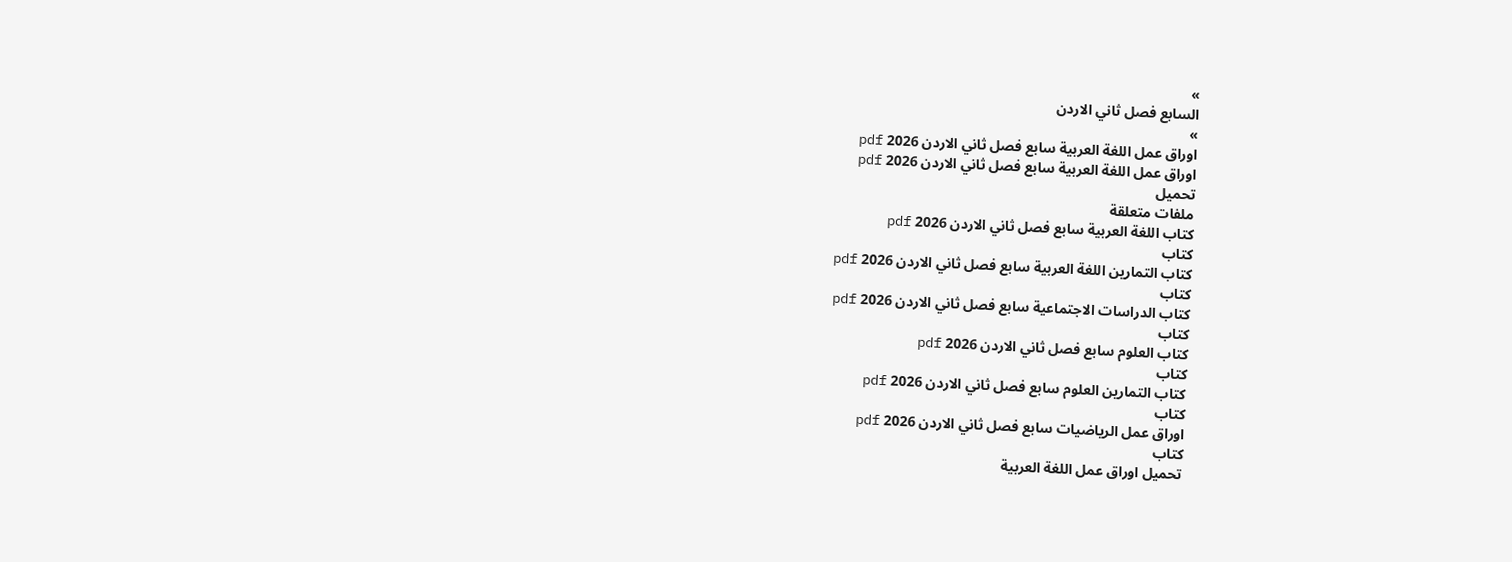»
السابع فصل ثاني الاردن
»
اوراق عمل اللغة العربية سابع فصل ثاني الاردن 2026 pdf
اوراق عمل اللغة العربية سابع فصل ثاني الاردن 2026 pdf
تحميل
ملفات متعلقة
كتاب اللغة العربية سابع فصل ثاني الاردن 2026 pdf
كتاب
كتاب التمارين اللغة العربية سابع فصل ثاني الاردن 2026 pdf
كتاب
كتاب الدراسات الاجتماعية سابع فصل ثاني الاردن 2026 pdf
كتاب
كتاب العلوم سابع فصل ثاني الاردن 2026 pdf
كتاب
كتاب التمارين العلوم سابع فصل ثاني الاردن 2026 pdf
كتاب
اوراق عمل الرياضيات سابع فصل ثاني الاردن 2026 pdf
كتاب
تحميل اوراق عمل اللغة العربية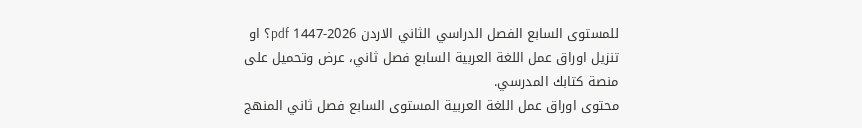للمستوى السابع الفصل الدراسي الثاني الاردن 2026-1447 pdf؟ او تنزيل اوراق عمل اللغة العربية السابع فصل ثاني، عرض وتحميل على
منصة كتابك المدرسي.
محتوى اوراق عمل اللغة العربية المستوى السابع فصل ثاني المنهج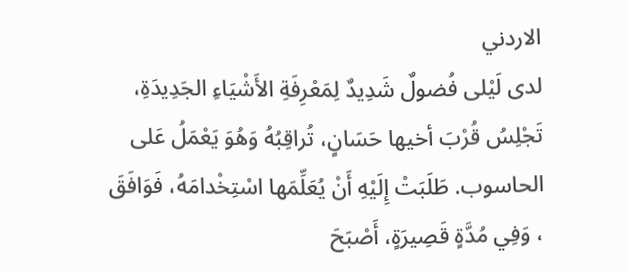الاردني
لدى لَيْلى فُضولٌ شَدِيدٌ لِمَعْرِفَةِ الأَشْيَاءِ الجَدِيدَةِ، تَجْلِسُ قُرْبَ أخيها حَسَانٍ، تُراقِبُهُ وَهُوَ يَعْمَلُ عَلى الحاسوب. طَلَبَتْ إِلَيْهِ أَنْ يُعَلِّمَها اسْتِخْدامَهُ، فَوَافَقَ ، وَفِي مُدَّةٍ قَصِيرَةٍ، أَصْبَحَ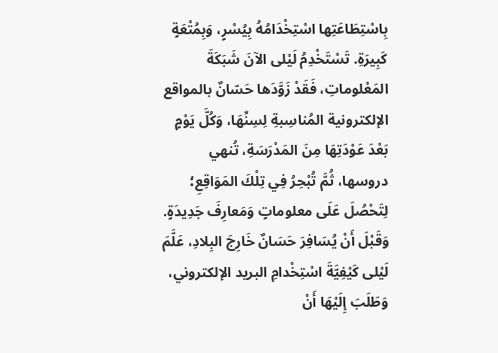بِاسْتِطَاعَتِها اسْتِخْدَامُهُ بِيُسْرٍ، وَبِمُتْعَةٍ كَبِيرَةِ. تَسْتَخْدِمُ لَيْلى الآنَ شَبَكَةَ المَعْلوماتِ، فَقَدْ زَوَّدَها حَسّانٌ بالمواقع الإلكترونية المُناسِبةِ لِسِنِّهَا، وَكُلَّ يَوْمٍ بَعْدَ عَوْدَتِهَا مِنَ المَدْرَسَةِ، تُنهي دروسها، ثُمَّ تُبْحِرُ فِي تِلْكَ المَوَاقِعِ؛ لِتَحْصُلَ عَلَى معلوماتٍ وَمَعارِفَ جَدِيدَةٍ. وَقَبْلَ أَنْ يُسَافِرَ حَسَانٌ خَارِجَ البِلادِ، عَلَّمَ لَيْلى كَيْفِيَّةَ اسْتِخْدامِ البريد الإلكتروني، وَطَلَبَ إِلَيْهَا أَنْ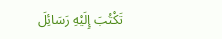تَكْتُبَ إِلَيْهِ رَسَائِلَ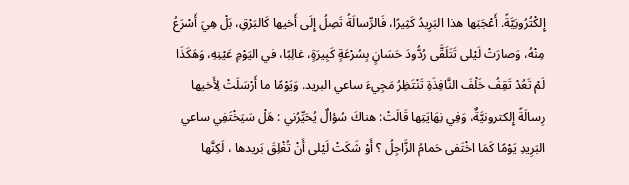إِلكْتُرُونِيَّةً. أَعْجَبَها هذا البَرِيدُ كَثِيرًا، فَالرِّسالَةُ تَصِلُ إِلَى أَخيها كَالبَرْقِ، بَلْ هِيَ أَسْرَعُ مِنْهُ، وَصارَتْ لَيْلى تَتَلَقَّى رُدُّودَ حَسَانٍ بِسُرْعَةٍ كَبِيرَةٍ، غالِبًا، في اليَوْمِ عَيْنِهِ، وَهَكَذَا لَمْ تَعُدْ تَقِفُ خَلْفَ النَّافِذَةِ تَنْتَظِرُ مَجِيءَ ساعي البريد. وَيَوْمًا ما أَرْسَلَتْ لِأَخيها رِسالَةً إِلكترونيَّةٌ، وَفِي نِهَايَتِها قَالَتْ: هناكَ سُؤالٌ يُحَيِّرُني : هَلْ سَيَخْتَفِي ساعي البَرِيدِ يَوْمًا كَمَا اخْتَفى حَمامُ الزَّاجِلُ ؟ أَوْ شَكَتْ لَيْلى أَنْ تُغْلِقَ بَريدها ، لَكِنَّها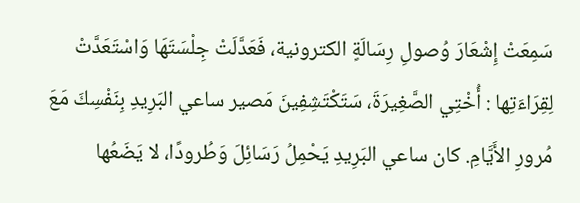سَمِعَتْ إِشْعَارَ وُصولِ رِسَالَةٍ الكترونية، فَعَدَّلَتْ جِلْسَتَهَا وَاسْتَعَدَّتْ لِقِرَاءَتِها : أُخْتِي الصَّغِيرَةَ، سَتَكْتَشِفِينَ مَصير ساعي البَرِيدِ بِنَفْسِكَ مَعَ مُرورِ الأَيَّامِ. كان ساعي البَرِيدِ يَحْمِلُ رَسَائِلَ وَطُرودًا، لا يَضَعُها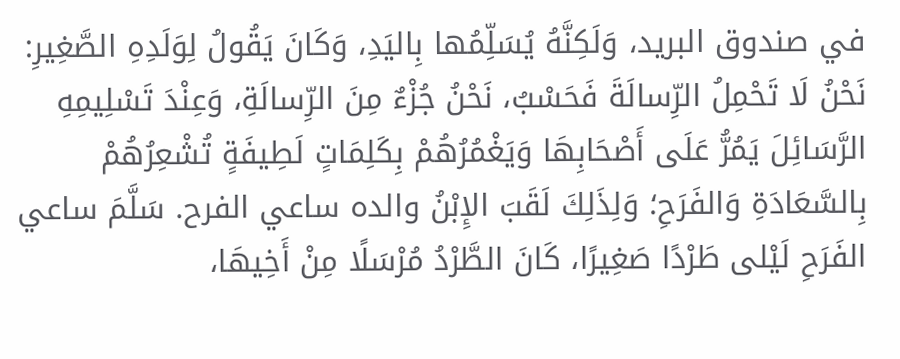في صندوق البريد، وَلَكِنَّهُ يُسَلِّمُها بِاليَدِ، وَكَانَ يَقُولُ لِوَلَدِهِ الصَّغِيرِ: نَحْنُ لَا تَحْمِلُ الرِّسالَةَ فَحَسْبُ، نَحْنُ جُزْءٌ مِنَ الرِّسالَةِ، وَعِنْدَ تَسْلِيمِهِ الرَّسَائِلَ يَمُرُّ عَلَى أَصْحَابِهَا وَيَغْمُرُهُمْ بِكَلِمَاتٍ لَطِيفَةٍ تُشْعِرُهُمْ بِالسَّعَادَةِ وَالفَرَحِ؛ وَلِذَلِكَ لَقَبَ الإِبْنُ والده ساعي الفرح. سَلَّمَ ساعي الفَرَحِ لَيْلى طَرْدًا صَغِيرًا، كَانَ الطَّرْدُ مُرْسَلًا مِنْ أَخِيهَا،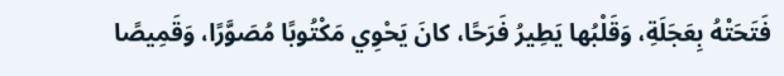فَتَحَتْهُ بِعَجَلَةِ، وَقَلْبُها يَطِيرُ فَرَحًا، كانَ يَحْوِي مَكْتُوبًا مُصَوَّرًا، وَقَمِيصًا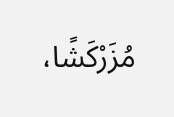مُزَرْكَشًا،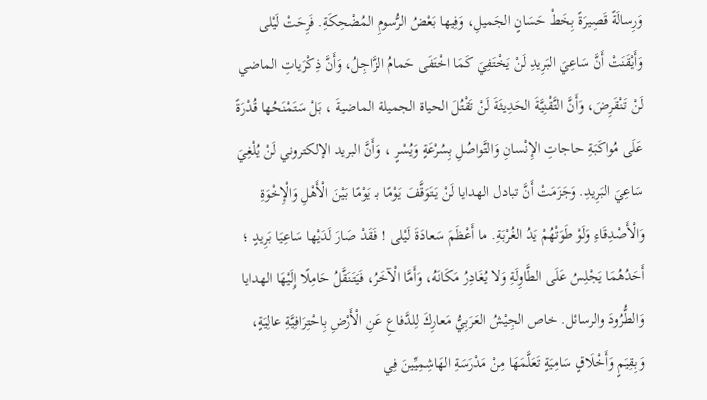وَرِسالَةً قَصِيرَةً بِخَطْ حَسَانٍ الجَميلِ، وَفِيها بَعْضُ الرُّسومِ المُضْحِكَةِ. فَرِحَتْ لَيْلى وَأَيْقَنَتْ أَنَّ سَاعِيَ البَرِيدِ لَنْ يَخْتَفِيَ كَمَا اخْتَفَى حَمامُ الزَّاجِلُ، وَأَنَّ ذِكْرَياتِ الماضي لَنْ تَنْقَرِضَ، وَأَنَّ التَّقْنِيَّةَ الحَدِيثَةَ لَنْ تَقْتُلَ الحياة الجميلة الماضيةَ ، بَلْ سَتَمْنَحُها قُدْرَةً عَلَى مُواكَبَةِ حاجاتِ الإِنْسانِ وَالتَّواصُلِ بِسُرْعَةٍ وَيُسْرٍ ، وَأَنَّ البريد الإلكتروني لَنْ يُلْغِيَ سَاعِيَ البَرِيدِ. وَجَزَمَتْ أَنَّ تبادل الهدايا لَنْ يَتَوَقَّفَ يَوْمًا بـ يَوْمًا بَيْنَ الْأَهْلِ وَالْإِخْوَةِ وَالْأَصْدِقَاءِ وَلَوْ طَوَتْهُمْ يَدُ الغُرْبَةِ. ما أَعْظَمَ سَعادَةَ لَيْلى ! فَقَدْ صَارَ لَدَيْها سَاعِيَا بَرِيدٍ ؛ أَحَدُهُمَا يَجْلِسُ عَلَى الطَّاوِلَةِ وَلا يُغَادِرُ مَكَانَهُ، وَأَمَّا الْآخَرُ، فَيَتَنَقَّلُ حَامِلًا إِلَيْهَا الهدايا وَالطُّرُودَ والرسائل. خاص الجِيْشُ العَرَبِيُّ مَعارِكَ لِلدَّفاعِ عَنِ الْأَرْضِ بِاحْتِرَافِيَّةِ عالِيَةٍ، وَبِقِيَمٍ وَأَخْلَاقٍ سَامِيَةٍ تَعَلَّمَهَا مِنْ مَدْرَسَةِ الهَاشِمِيِّينَ فِي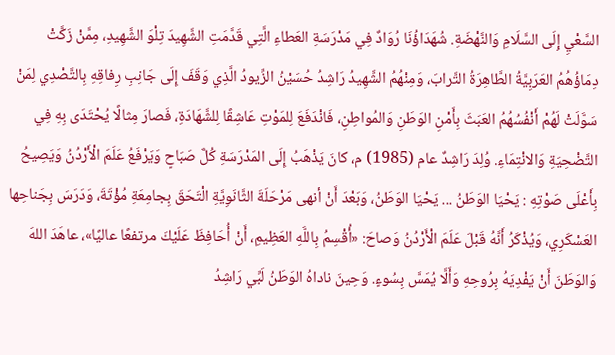السَّعْيِ إِلَى السَّلَامِ وَالنَّهْضَةِ. شُهَدَاؤُنَا رُوَادٌ فِي مَدْرَسَةِ العَطاءِ الَّتِي قَدَّمَتِ الشَّهِيدَ تِلْوَ الشَّهِيدِ، مِمَّنْ زَكَّتْ دِمَاؤُهُمُ العَرَبِيَّةُ الطَّاهِرَةُ التَّرابَ، وَمِنْهُمُ الشَّهِيدُ رَاشِدُ حُسَيْنُ الزِّيودُ الَّذِي وَقَفَ إِلَى جَانِبِ رِفاقِهِ بِالتَّصْدِي لِمَنْ سَوَّلَتْ لَهُمْ أَنْفُسُهُمُ العَبَثَ بِأَمْنِ الوَطَنِ وَالمُواطِنِ، فَانْدَفَعَ لِلمَوْتِ عَاشِقًا لِلشَّهَادَةِ، فَصارَ مِثالًا يُحْتَدَى بِهِ فِي التَّضْحِيَةِ وَالانْتِمَاءِ. وُلِدَ رَاشِدٌ عام (1985) م، كانَ يَذْهَبُ إِلَى المَدْرَسَةِ كُلَّ صَبَاحٍ وَيَرْفَعُ عَلَمَ الْأَرْدُنُ وَيَصِيحُ بِأَعْلَى صَوْتِهِ : يَحْيَا الوَطَنُ ... يَحْيَا الوَطَنُ، وَبَعْدَ أَنْ أنهى مَرْحَلَةَ الثَّانَوِيَّةِ الْتَحَقَ بِجامِعَةِ مُؤْتَةَ، وَدَرَسَ بِجَناحِها العَسْكَرِي، وَيُذْكَرُ أَنَّهُ قَبْلَ عَلَمَ الْأَرْدُنُ وَصاحَ: «أُقْسِمُ بِاللَّهِ العَظِيمِ، أَنْ أُحَافِظَ عَلَيْكَ مرتفعًا عاليًا»، عاهَدَ اللهَ وَالوَطَنَ أَنْ يَفْدِيَهُ بِرُوحِهِ وَأَلَّا يُمَسَّ بِسُوءٍ. وَحِينَ ناداهُ الوَطَنُ لَبِّي رَاشِدُ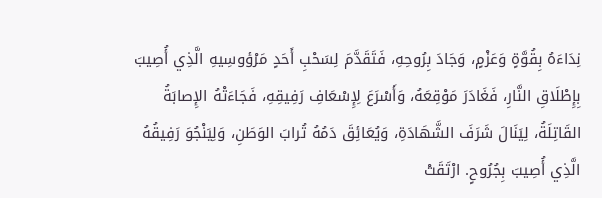نِدَاءَهُ بِقُوَّةٍ وَعَزْمٍ، وَجَادَ بِرُوحِهِ، فَتَقَدَّمَ لِسَحْبِ أَحَدٍ مَرْؤوسِيهِ الَّذِي أُصِيبَ بِإِطْلَاقِ النَّارِ، فَغَادَرَ مَوْقِعَهُ، وَأَسْرَعَ لِإِسْعَافِ رَفِيقِهِ، فَجَاءَتْهُ الإِصابَةُ القَاتِلَةُ، لِيَنَالَ شَرَفَ الشَّهَادَةِ، وَيُعَائِقَ دَمُهُ تُرابَ الوَطَنِ، وَلِيَنْجُوَ رَفِيقُهُ الَّذِي أُصِيبَ بِجُرُوحٍ. ارْتَقَتْ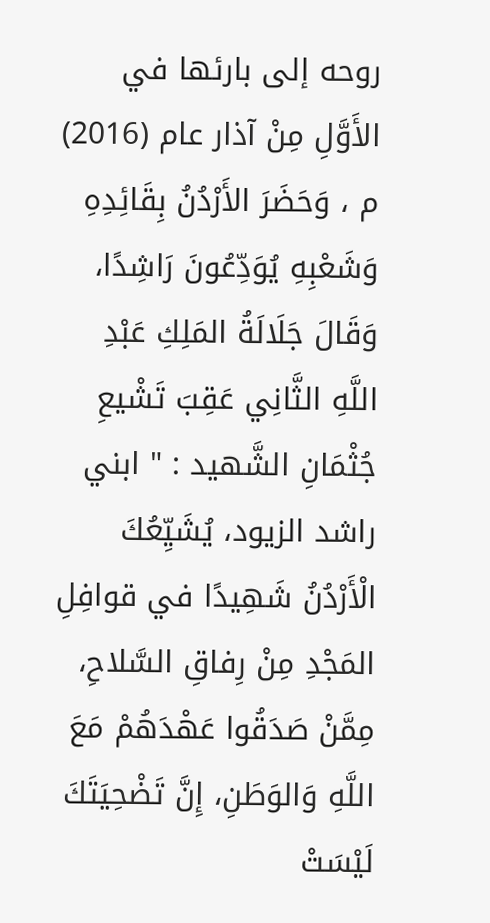روحه إلى بارئها في الأَوَّلِ مِنْ آذار عام (2016) م ، وَحَضَرَ الأَرْدُنُ بِقَائِدِهِ وَشَعْبِهِ يُوَدِّعُونَ رَاشِدًا، وَقَالَ جَلَالَةُ المَلِكِ عَبْدِ اللَّهِ الثَّانِي عَقِبَ تَشْيعِ جُثْمَانِ الشَّهيد : " ابني راشد الزيود، يُشَيِّعُكَ الْأَرْدُنُ شَهِيدًا في قوافِلِ المَجْدِ مِنْ رِفاقِ السَّلاحِ، مِمَّنْ صَدَقُوا عَهْدَهُمْ مَعَ اللَّهِ وَالوَطَنِ، إِنَّ تَضْحِيَتَكَ لَيْسَتْ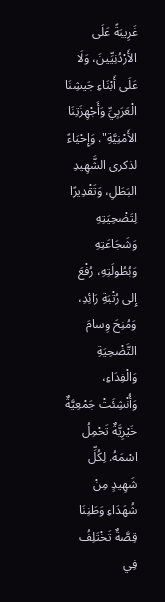غَرِيبَةً عَلَى الأَرْدُنِيِّينَ، وَلَا عَلَى أَبْنَاءِ جَيشِنَا الْعَرَبِيِّ وَأَجْهِزَتِنَا الأَمْنِيَّةِ". وَإِحْيَاءً لذكرى الشَّهِيدِ البَطَلِ، وَتَقْدِيرًا لِتَضْحِيَتِهِ وَشَجَاعَتِهِ وَبُطُولَتِهِ، رُفْعَ إِلى رُتْبَةِ رَائِدِ، وَمُنِحَ وِسامَ التَّضْحِيَةِ وَالْفِدَاءِ، وَأُنْشِئَتْ جَمْعِيَّةٌ خَيْرِيَّةٌ تَحْمِلُ اسْمَهُ. لِكُلِّ شَهِيدٍ مِنْ شُهَدَاءِ وَطَنِنَا قِصَّةٌ تَخْتَلِفُ فِي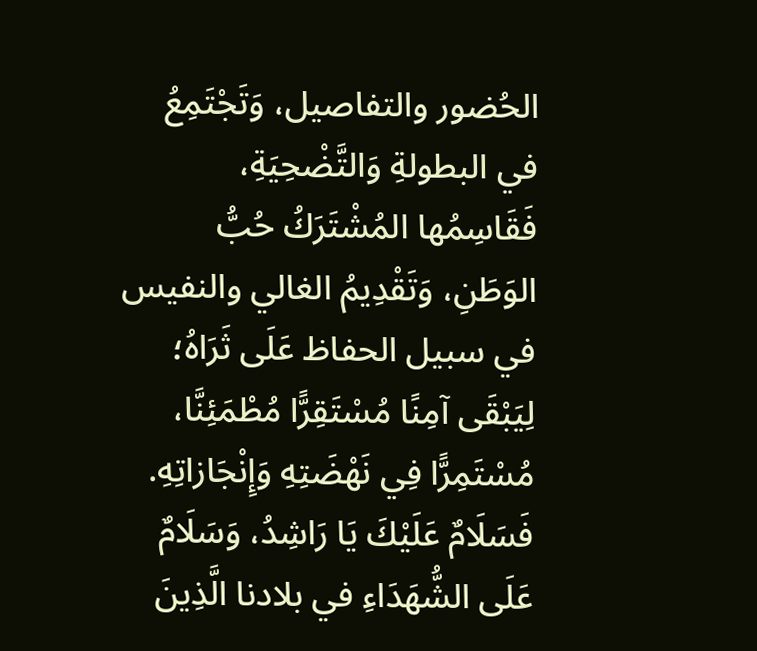الحُضور والتفاصيل، وَتَجْتَمِعُ في البطولةِ وَالتَّضْحِيَةِ، فَقَاسِمُها المُشْتَرَكُ حُبُّ الوَطَنِ، وَتَقْدِيمُ الغالي والنفيس في سبيل الحفاظ عَلَى ثَرَاهُ؛ لِيَبْقَى آمِنًا مُسْتَقِرًّا مُطْمَئِنَّا، مُسْتَمِرًّا فِي نَهْضَتِهِ وَإِنْجَازاتِهِ. فَسَلَامٌ عَلَيْكَ يَا رَاشِدُ، وَسَلَامٌ عَلَى الشُّهَدَاءِ في بلادنا الَّذِينَ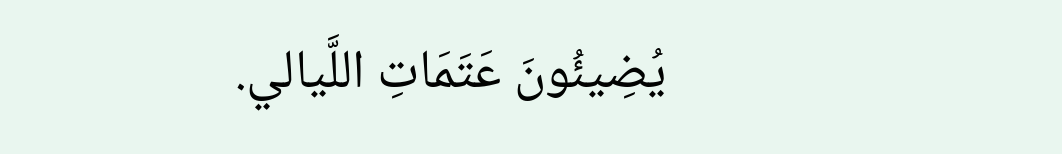يُضِيئُونَ عَتَمَاتِ اللَّيالي.